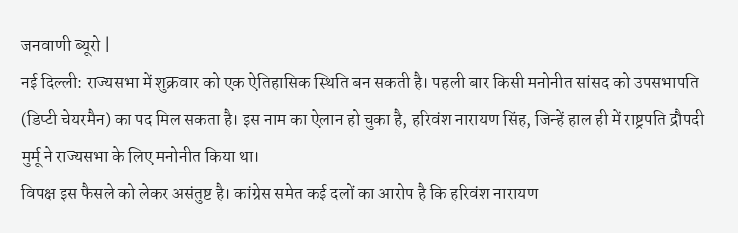जनवाणी ब्यूरो |
नई दिल्ली: राज्यसभा में शुक्रवार को एक ऐतिहासिक स्थिति बन सकती है। पहली बार किसी मनोनीत सांसद को उपसभापति (डिप्टी चेयरमैन) का पद मिल सकता है। इस नाम का ऐलान हो चुका है, हरिवंश नारायण सिंह, जिन्हें हाल ही में राष्ट्रपति द्रौपदी मुर्मू ने राज्यसभा के लिए मनोनीत किया था।
विपक्ष इस फैसले को लेकर असंतुष्ट है। कांग्रेस समेत कई दलों का आरोप है कि हरिवंश नारायण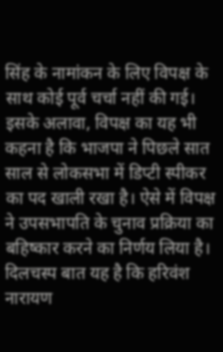सिंह के नामांकन के लिए विपक्ष के साथ कोई पूर्व चर्चा नहीं की गई। इसके अलावा, विपक्ष का यह भी कहना है कि भाजपा ने पिछले सात साल से लोकसभा में डिप्टी स्पीकर का पद खाली रखा है। ऐसे में विपक्ष ने उपसभापति के चुनाव प्रक्रिया का बहिष्कार करने का निर्णय लिया है।
दिलचस्प बात यह है कि हरिवंश नारायण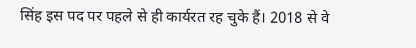सिंह इस पद पर पहले से ही कार्यरत रह चुके हैं। 2018 से वे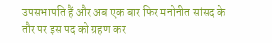उपसभापति हैं और अब एक बार फिर मनोनीत सांसद के तौर पर इस पद को ग्रहण कर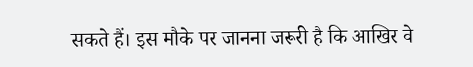सकते हैं। इस मौके पर जानना जरूरी है कि आखिर वे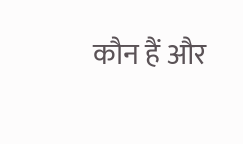कौन हैं और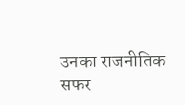उनका राजनीतिक सफर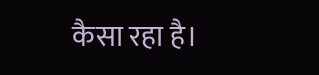कैसा रहा है।